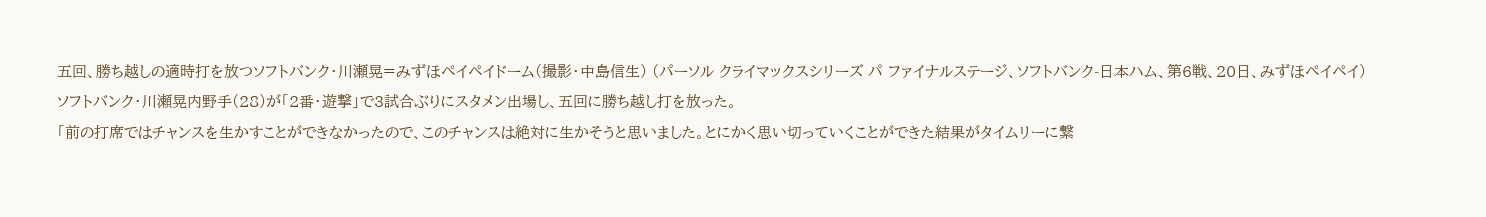五回、勝ち越しの適時打を放つソフトバンク・川瀬晃=みずほペイペイドーム(撮影・中島信生) (パーソル クライマックスシリーズ パ ファイナルステージ、ソフトバンク-日本ハム、第6戦、20日、みずほペイペイ)ソフトバンク・川瀬晃内野手(28)が「2番・遊撃」で3試合ぶりにスタメン出場し、五回に勝ち越し打を放った。
「前の打席ではチャンスを生かすことができなかったので、このチャンスは絶対に生かそうと思いました。とにかく思い切っていくことができた結果がタイムリーに繋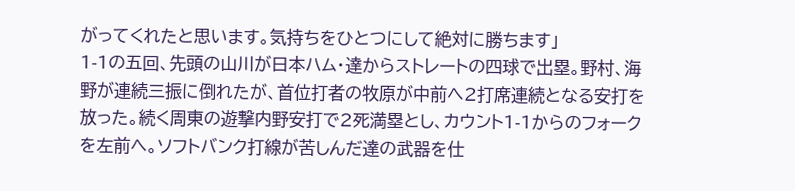がってくれたと思います。気持ちをひとつにして絶対に勝ちます」
1-1の五回、先頭の山川が日本ハム・達からストレートの四球で出塁。野村、海野が連続三振に倒れたが、首位打者の牧原が中前へ2打席連続となる安打を放った。続く周東の遊撃内野安打で2死満塁とし、カウント1-1からのフォークを左前へ。ソフトバンク打線が苦しんだ達の武器を仕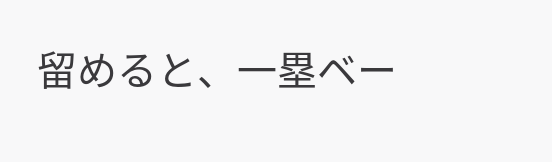留めると、一塁ベー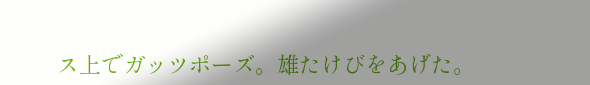ス上でガッツポーズ。雄たけびをあげた。